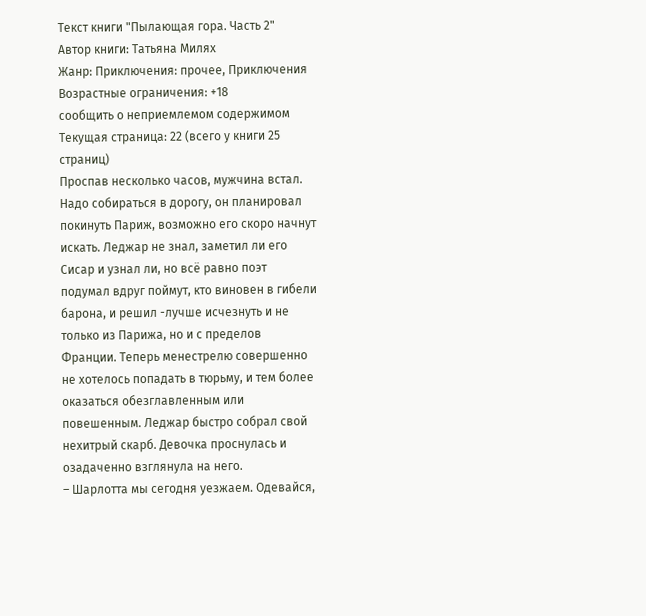Текст книги "Пылающая гора. Часть 2"
Автор книги: Татьяна Милях
Жанр: Приключения: прочее, Приключения
Возрастные ограничения: +18
сообщить о неприемлемом содержимом
Текущая страница: 22 (всего у книги 25 страниц)
Проспав несколько часов, мужчина встал. Надо собираться в дорогу, он планировал покинуть Париж, возможно его скоро начнут искать. Леджар не знал, заметил ли его Сисар и узнал ли, но всё равно поэт подумал вдруг поймут, кто виновен в гибели барона, и решил -лучше исчезнуть и не только из Парижа, но и с пределов Франции. Теперь менестрелю совершенно не хотелось попадать в тюрьму, и тем более оказаться обезглавленным или повешенным. Леджар быстро собрал свой нехитрый скарб. Девочка проснулась и озадаченно взглянула на него.
– Шарлотта мы сегодня уезжаем. Одевайся,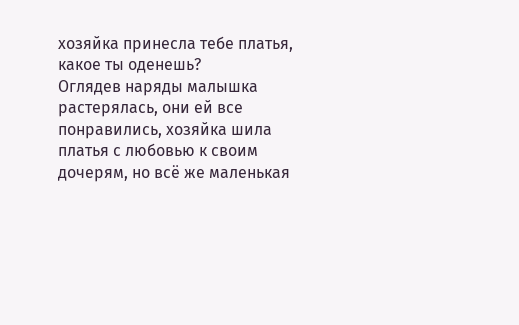хозяйка принесла тебе платья, какое ты оденешь?
Оглядев наряды малышка растерялась, они ей все понравились, хозяйка шила платья с любовью к своим дочерям, но всё же маленькая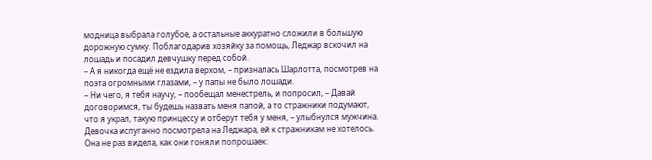модница выбрала голубое, а остальные аккуратно сложили в большую дорожную сумку. Поблагодарив хозяйку за помощь, Леджар вскочил на лошадь и посадил девчушку перед собой.
– А я никогда ещё не ездила верхом, – призналась Шарлотта, посмотрев на поэта огромными глазами, – у папы не было лошади.
– Ни чего, я тебя научу, – пообещал менестрель, и попросил, – Давай договоримся, ты будешь назвать меня папой, а то стражники подумают, что я украл, такую принцессу и отберут тебя у меня, – улыбнулся мужчина.
Девочка испуганно посмотрела на Леджара, ей к стражникам не хотелось. Она не раз видела, как они гоняли попрошаек: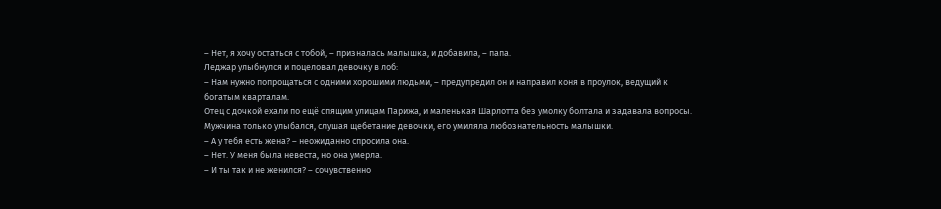– Нет, я хочу остаться с тобой, – призналась малышка, и добавила, – папа.
Леджар улыбнулся и поцеловал девочку в лоб:
– Нам нужно попрощаться с одними хорошими людьми, – предупредил он и направил коня в проулок, ведущий к богатым кварталам.
Отец с дочкой ехали по ещё спящим улицам Парижа, и маленькая Шарлотта без умолку болтала и задавала вопросы. Мужчина только улыбался, слушая щебетание девочки, его умиляла любознательность малышки.
– А у тебя есть жена? – неожиданно спросила она.
– Нет. У меня была невеста, но она умерла.
– И ты так и не женился? – сочувственно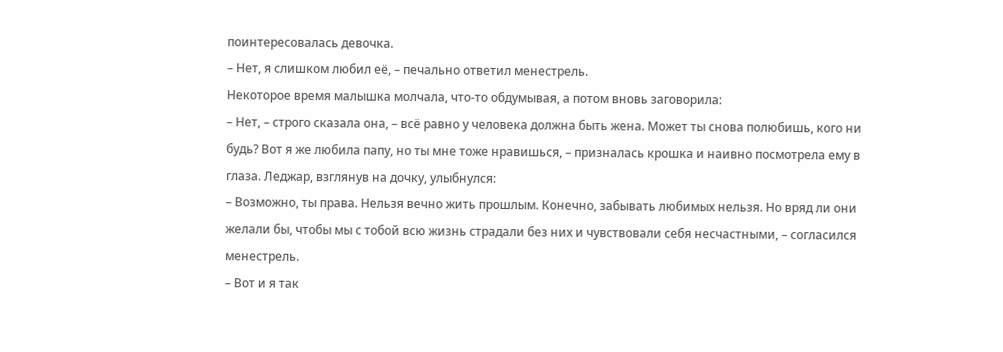поинтересовалась девочка.
– Нет, я слишком любил её, – печально ответил менестрель.
Некоторое время малышка молчала, что-то обдумывая, а потом вновь заговорила:
– Нет, – строго сказала она, – всё равно у человека должна быть жена. Может ты снова полюбишь, кого ни будь? Вот я же любила папу, но ты мне тоже нравишься, – призналась крошка и наивно посмотрела ему в глаза. Леджар, взглянув на дочку, улыбнулся:
– Возможно, ты права. Нельзя вечно жить прошлым. Конечно, забывать любимых нельзя. Но вряд ли они желали бы, чтобы мы с тобой всю жизнь страдали без них и чувствовали себя несчастными, – согласился менестрель.
– Вот и я так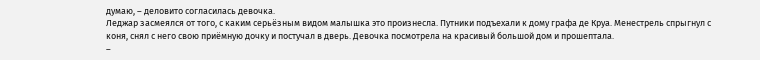думаю, – деловито согласилась девочка.
Леджар засмеялся от того, с каким серьёзным видом малышка это произнесла. Путники подъехали к дому графа де Круа. Менестрель спрыгнул с коня, снял с него свою приёмную дочку и постучал в дверь. Девочка посмотрела на красивый большой дом и прошептала.
–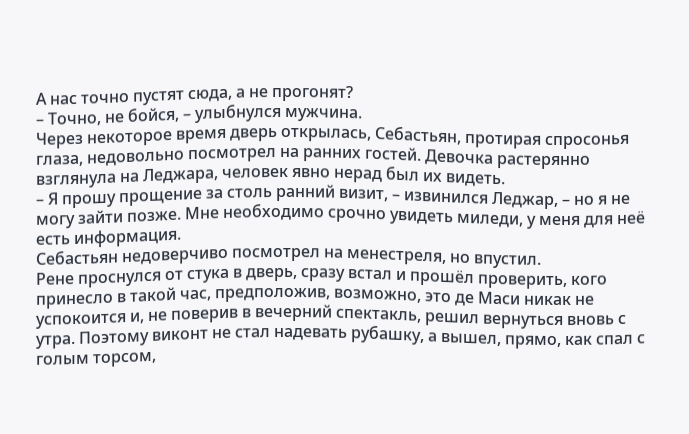А нас точно пустят сюда, а не прогонят?
– Точно, не бойся, – улыбнулся мужчина.
Через некоторое время дверь открылась, Себастьян, протирая спросонья глаза, недовольно посмотрел на ранних гостей. Девочка растерянно взглянула на Леджара, человек явно нерад был их видеть.
– Я прошу прощение за столь ранний визит, – извинился Леджар, – но я не могу зайти позже. Мне необходимо срочно увидеть миледи, у меня для неё есть информация.
Себастьян недоверчиво посмотрел на менестреля, но впустил.
Рене проснулся от стука в дверь, сразу встал и прошёл проверить, кого принесло в такой час, предположив, возможно, это де Маси никак не успокоится и, не поверив в вечерний спектакль, решил вернуться вновь с утра. Поэтому виконт не стал надевать рубашку, а вышел, прямо, как спал с голым торсом,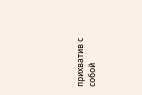прихватив с собой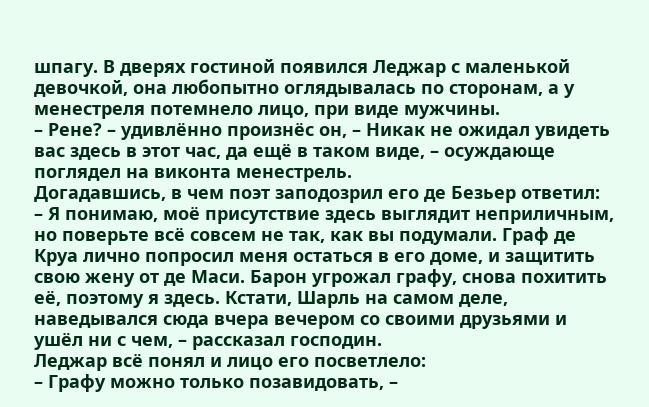шпагу. В дверях гостиной появился Леджар с маленькой девочкой, она любопытно оглядывалась по сторонам, а у менестреля потемнело лицо, при виде мужчины.
– Рене? – удивлённо произнёс он, – Никак не ожидал увидеть вас здесь в этот час, да ещё в таком виде, – осуждающе поглядел на виконта менестрель.
Догадавшись, в чем поэт заподозрил его де Безьер ответил:
– Я понимаю, моё присутствие здесь выглядит неприличным, но поверьте всё совсем не так, как вы подумали. Граф де Круа лично попросил меня остаться в его доме, и защитить свою жену от де Маси. Барон угрожал графу, снова похитить её, поэтому я здесь. Кстати, Шарль на самом деле, наведывался сюда вчера вечером со своими друзьями и ушёл ни с чем, – рассказал господин.
Леджар всё понял и лицо его посветлело:
– Графу можно только позавидовать, –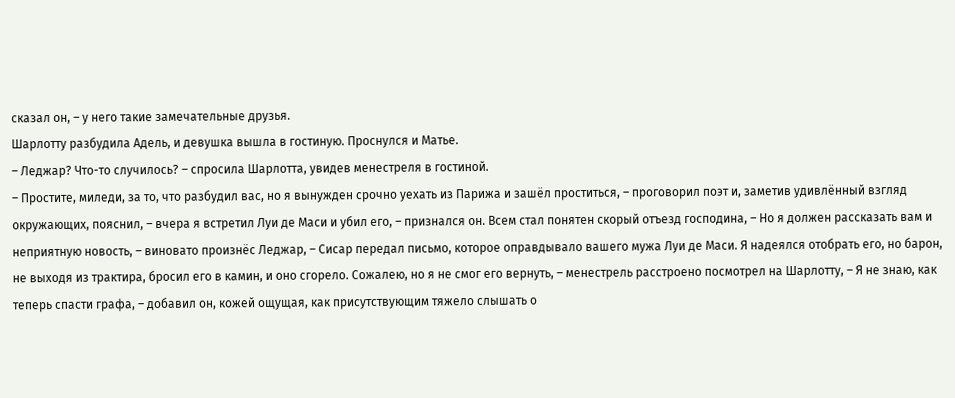сказал он, – у него такие замечательные друзья.
Шарлотту разбудила Адель, и девушка вышла в гостиную. Проснулся и Матье.
– Леджар? Что-то случилось? – спросила Шарлотта, увидев менестреля в гостиной.
– Простите, миледи, за то, что разбудил вас, но я вынужден срочно уехать из Парижа и зашёл проститься, – проговорил поэт и, заметив удивлённый взгляд окружающих, пояснил, – вчера я встретил Луи де Маси и убил его, – признался он. Всем стал понятен скорый отъезд господина, – Но я должен рассказать вам и неприятную новость, – виновато произнёс Леджар, – Сисар передал письмо, которое оправдывало вашего мужа Луи де Маси. Я надеялся отобрать его, но барон, не выходя из трактира, бросил его в камин, и оно сгорело. Сожалею, но я не смог его вернуть, – менестрель расстроено посмотрел на Шарлотту, – Я не знаю, как теперь спасти графа, – добавил он, кожей ощущая, как присутствующим тяжело слышать о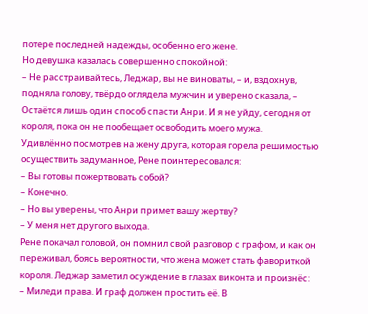потере последней надежды, особенно его жене.
Но девушка казалась совершенно спокойной:
– Не расстраивайтесь, Леджар, вы не виноваты, – и, вздохнув, подняла голову, твёрдо оглядела мужчин и уверено сказала, – Остаётся лишь один способ спасти Анри. И я не уйду, сегодня от короля, пока он не пообещает освободить моего мужа.
Удивлённо посмотрев на жену друга, которая горела решимостью осуществить задуманное, Рене поинтересовался:
– Вы готовы пожертвовать собой?
– Конечно.
– Но вы уверены, что Анри примет вашу жертву?
– У меня нет другого выхода.
Рене покачал головой, он помнил свой разговор с графом, и как он переживал, боясь вероятности, что жена может стать фавориткой короля. Леджар заметил осуждение в глазах виконта и произнёс:
– Миледи права. И граф должен простить её. В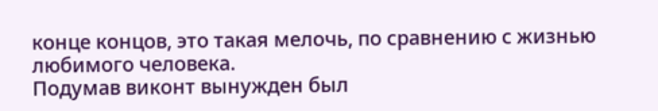конце концов, это такая мелочь, по сравнению с жизнью любимого человека.
Подумав виконт вынужден был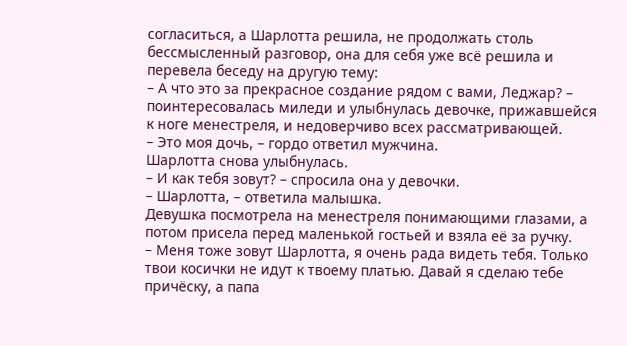согласиться, а Шарлотта решила, не продолжать столь бессмысленный разговор, она для себя уже всё решила и перевела беседу на другую тему:
– А что это за прекрасное создание рядом с вами, Леджар? – поинтересовалась миледи и улыбнулась девочке, прижавшейся к ноге менестреля, и недоверчиво всех рассматривающей.
– Это моя дочь, – гордо ответил мужчина.
Шарлотта снова улыбнулась.
– И как тебя зовут? – спросила она у девочки.
– Шарлотта, – ответила малышка.
Девушка посмотрела на менестреля понимающими глазами, а потом присела перед маленькой гостьей и взяла её за ручку.
– Меня тоже зовут Шарлотта, я очень рада видеть тебя. Только твои косички не идут к твоему платью. Давай я сделаю тебе причёску, а папа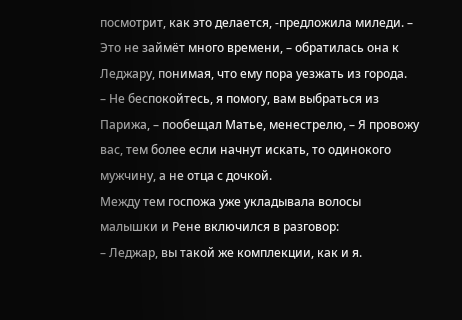посмотрит, как это делается, -предложила миледи. – Это не займёт много времени, – обратилась она к Леджару, понимая, что ему пора уезжать из города.
– Не беспокойтесь, я помогу, вам выбраться из Парижа, – пообещал Матье, менестрелю, – Я провожу вас, тем более если начнут искать, то одинокого мужчину, а не отца с дочкой.
Между тем госпожа уже укладывала волосы малышки и Рене включился в разговор:
– Леджар, вы такой же комплекции, как и я.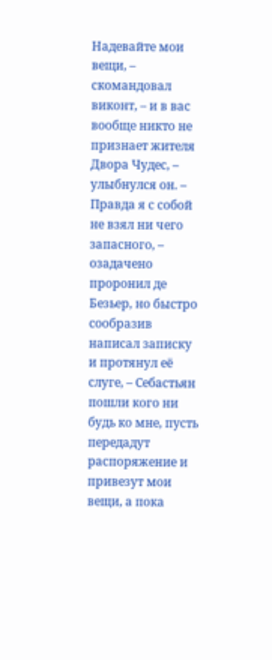Надевайте мои вещи, – скомандовал виконт, – и в вас вообще никто не признает жителя Двора Чудес, – улыбнулся он. – Правда я с собой не взял ни чего запасного, – озадачено проронил де Безьер, но быстро сообразив написал записку и протянул её слуге, – Себастьян пошли кого ни будь ко мне, пусть передадут распоряжение и привезут мои вещи, а пока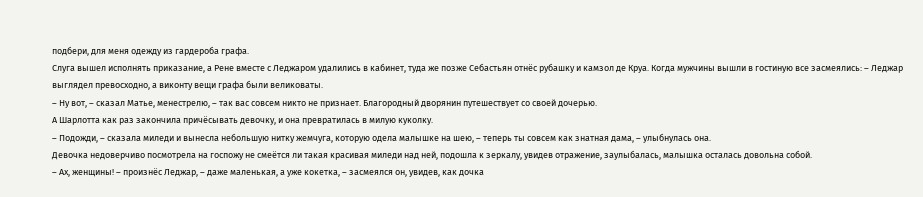подбери, для меня одежду из гардероба графа.
Слуга вышел исполнять приказание, а Рене вместе с Леджаром удалились в кабинет, туда же позже Себастьян отнёс рубашку и камзол де Круа. Когда мужчины вышли в гостиную все засмеялись: – Леджар выглядел превосходно, а виконту вещи графа были великоваты.
– Ну вот, – сказал Матье, менестрелю, – так вас совсем никто не признает. Благородный дворянин путешествует со своей дочерью.
А Шарлотта как раз закончила причёсывать девочку, и она превратилась в милую куколку.
– Подожди, – сказала миледи и вынесла небольшую нитку жемчуга, которую одела малышке на шею, – теперь ты совсем как знатная дама, – улыбнулась она.
Девочка недоверчиво посмотрела на госпожу не смеётся ли такая красивая миледи над ней, подошла к зеркалу, увидев отражение, заулыбалась, малышка осталась довольна собой.
– Ах, женщины! – произнёс Леджар, – даже маленькая, а уже кокетка, – засмеялся он, увидев, как дочка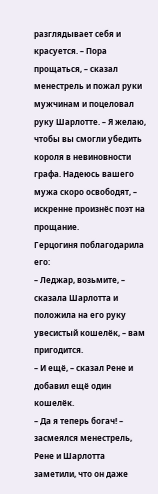разглядывает себя и красуется. – Пора прощаться, – сказал менестрель и пожал руки мужчинам и поцеловал руку Шарлотте. – Я желаю, чтобы вы смогли убедить короля в невиновности графа. Надеюсь вашего мужа скоро освободят, – искренне произнёс поэт на прощание.
Герцогиня поблагодарила его:
– Леджар, возьмите, – сказала Шарлотта и положила на его руку увесистый кошелёк, – вам пригодится.
– И ещё, – сказал Рене и добавил ещё один кошелёк.
– Да я теперь богач! – засмеялся менестрель, Рене и Шарлотта заметили, что он даже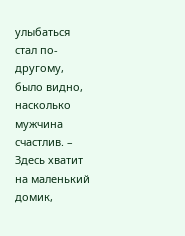улыбаться стал по-другому, было видно, насколько мужчина счастлив. – Здесь хватит на маленький домик,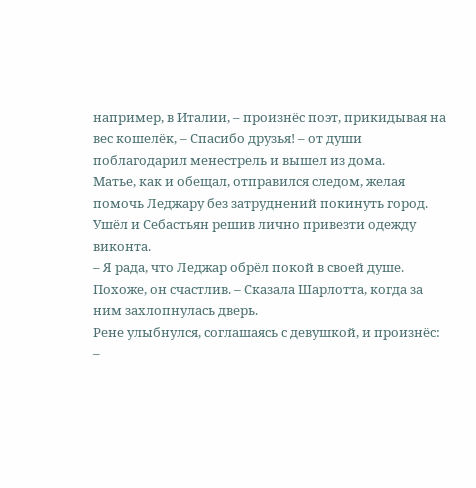например, в Италии, – произнёс поэт, прикидывая на вес кошелёк, – Спасибо друзья! – от души поблагодарил менестрель и вышел из дома.
Матье, как и обещал, отправился следом, желая помочь Леджару без затруднений покинуть город. Ушёл и Себастьян решив лично привезти одежду виконта.
– Я рада, что Леджар обрёл покой в своей душе. Похоже, он счастлив. – Сказала Шарлотта, когда за ним захлопнулась дверь.
Рене улыбнулся, соглашаясь с девушкой, и произнёс:
–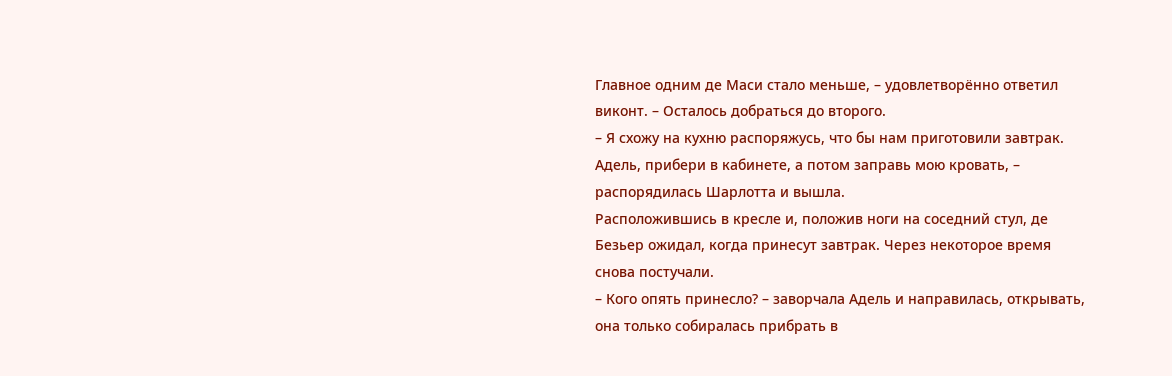Главное одним де Маси стало меньше, – удовлетворённо ответил виконт. – Осталось добраться до второго.
– Я схожу на кухню распоряжусь, что бы нам приготовили завтрак. Адель, прибери в кабинете, а потом заправь мою кровать, – распорядилась Шарлотта и вышла.
Расположившись в кресле и, положив ноги на соседний стул, де Безьер ожидал, когда принесут завтрак. Через некоторое время снова постучали.
– Кого опять принесло? – заворчала Адель и направилась, открывать, она только собиралась прибрать в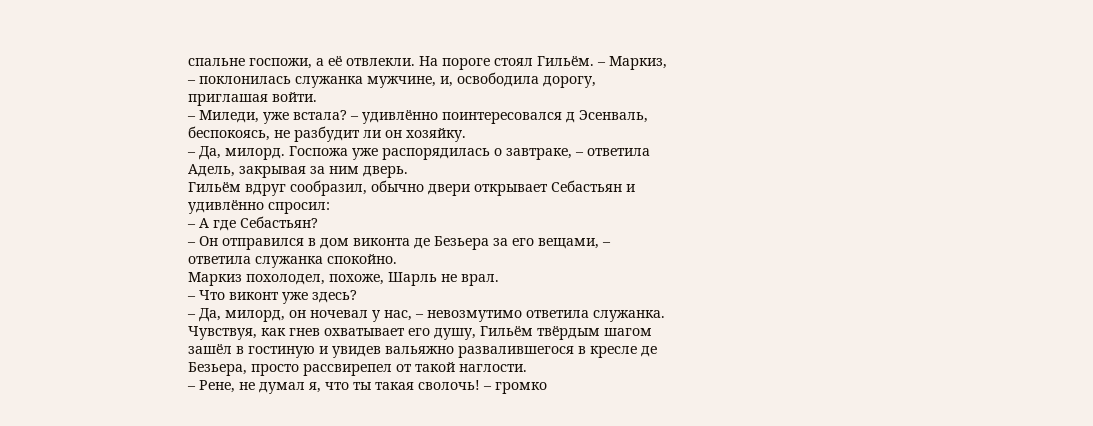спальне госпожи, а её отвлекли. На пороге стоял Гильём. – Маркиз, – поклонилась служанка мужчине, и, освободила дорогу, приглашая войти.
– Миледи, уже встала? – удивлённо поинтересовался д Эсенваль, беспокоясь, не разбудит ли он хозяйку.
– Да, милорд. Госпожа уже распорядилась о завтраке, – ответила Адель, закрывая за ним дверь.
Гильём вдруг сообразил, обычно двери открывает Себастьян и удивлённо спросил:
– А где Себастьян?
– Он отправился в дом виконта де Безьера за его вещами, – ответила служанка спокойно.
Маркиз похолодел, похоже, Шарль не врал.
– Что виконт уже здесь?
– Да, милорд, он ночевал у нас, – невозмутимо ответила служанка.
Чувствуя, как гнев охватывает его душу, Гильём твёрдым шагом зашёл в гостиную и увидев вальяжно развалившегося в кресле де Безьера, просто рассвирепел от такой наглости.
– Рене, не думал я, что ты такая сволочь! – громко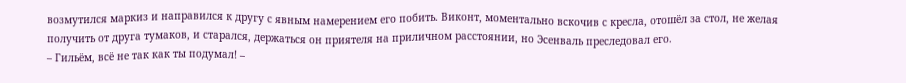возмутился маркиз и направился к другу с явным намерением его побить. Виконт, моментально вскочив с кресла, отошёл за стол, не желая получить от друга тумаков, и старался, держаться он приятеля на приличном расстоянии, но Эсенваль преследовал его.
– Гильём, всё не так как ты подумал! –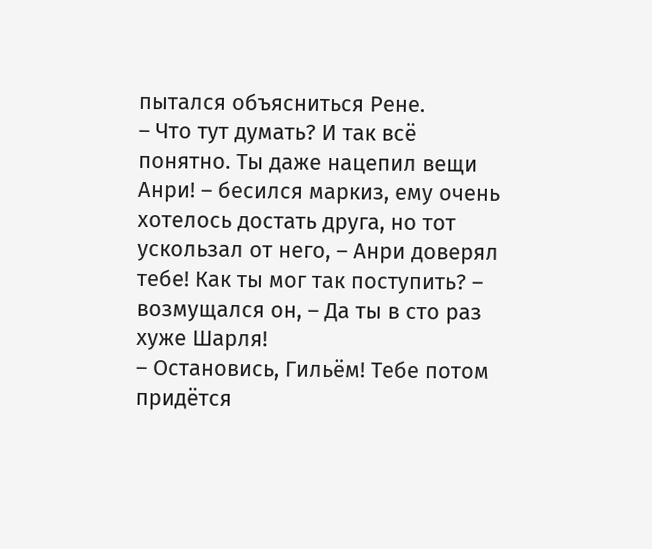пытался объясниться Рене.
– Что тут думать? И так всё понятно. Ты даже нацепил вещи Анри! – бесился маркиз, ему очень хотелось достать друга, но тот ускользал от него, – Анри доверял тебе! Как ты мог так поступить? – возмущался он, – Да ты в сто раз хуже Шарля!
– Остановись, Гильём! Тебе потом придётся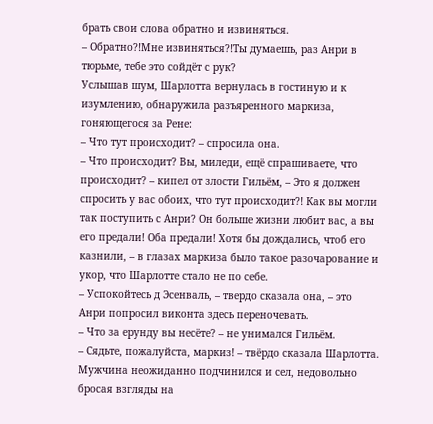брать свои слова обратно и извиняться.
– Обратно?!Мне извиняться?!Ты думаешь, раз Анри в тюрьме, тебе это сойдёт с рук?
Услышав шум, Шарлотта вернулась в гостиную и к изумлению, обнаружила разъяренного маркиза, гоняющегося за Рене:
– Что тут происходит? – спросила она.
– Что происходит? Вы, миледи, ещё спрашиваете, что происходит? – кипел от злости Гильём, – Это я должен спросить у вас обоих, что тут происходит?! Как вы могли так поступить с Анри? Он больше жизни любит вас, а вы его предали! Оба предали! Хотя бы дождались, чтоб его казнили, – в глазах маркиза было такое разочарование и укор, что Шарлотте стало не по себе.
– Успокойтесь д Эсенваль, – твердо сказала она, – это Анри попросил виконта здесь переночевать.
– Что за ерунду вы несёте? – не унимался Гильём.
– Сядьте, пожалуйста, маркиз! – твёрдо сказала Шарлотта.
Мужчина неожиданно подчинился и сел, недовольно бросая взгляды на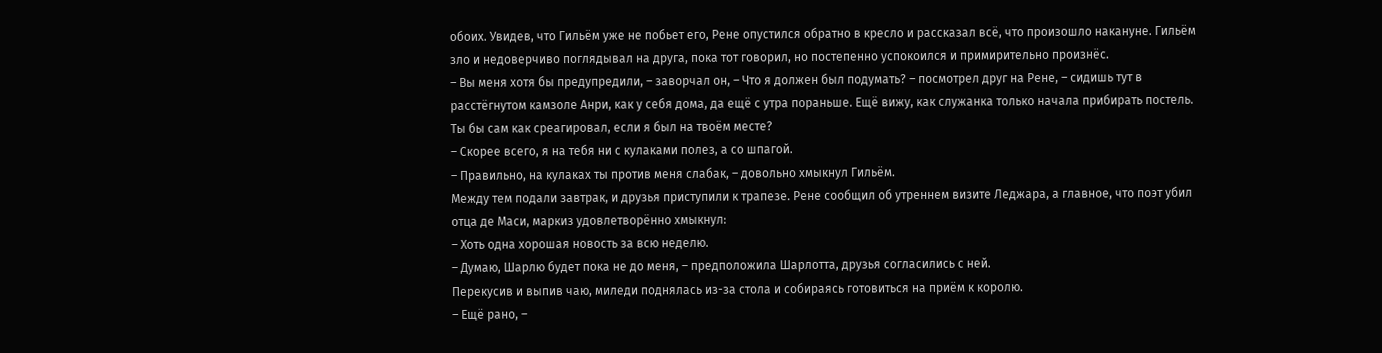обоих. Увидев, что Гильём уже не побьет его, Рене опустился обратно в кресло и рассказал всё, что произошло накануне. Гильём зло и недоверчиво поглядывал на друга, пока тот говорил, но постепенно успокоился и примирительно произнёс.
– Вы меня хотя бы предупредили, – заворчал он, – Что я должен был подумать? – посмотрел друг на Рене, – сидишь тут в расстёгнутом камзоле Анри, как у себя дома, да ещё с утра пораньше. Ещё вижу, как служанка только начала прибирать постель. Ты бы сам как среагировал, если я был на твоём месте?
– Скорее всего, я на тебя ни с кулаками полез, а со шпагой.
– Правильно, на кулаках ты против меня слабак, – довольно хмыкнул Гильём.
Между тем подали завтрак, и друзья приступили к трапезе. Рене сообщил об утреннем визите Леджара, а главное, что поэт убил отца де Маси, маркиз удовлетворённо хмыкнул:
– Хоть одна хорошая новость за всю неделю.
– Думаю, Шарлю будет пока не до меня, – предположила Шарлотта, друзья согласились с ней.
Перекусив и выпив чаю, миледи поднялась из-за стола и собираясь готовиться на приём к королю.
– Ещё рано, –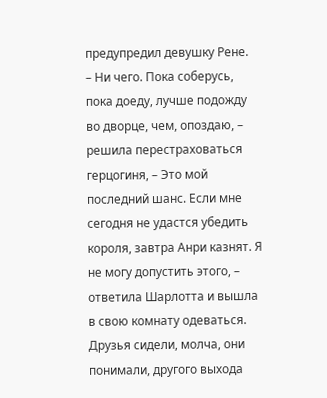предупредил девушку Рене.
– Ни чего. Пока соберусь, пока доеду, лучше подожду во дворце, чем, опоздаю, – решила перестраховаться герцогиня, – Это мой последний шанс. Если мне сегодня не удастся убедить короля, завтра Анри казнят. Я не могу допустить этого, – ответила Шарлотта и вышла в свою комнату одеваться.
Друзья сидели, молча, они понимали, другого выхода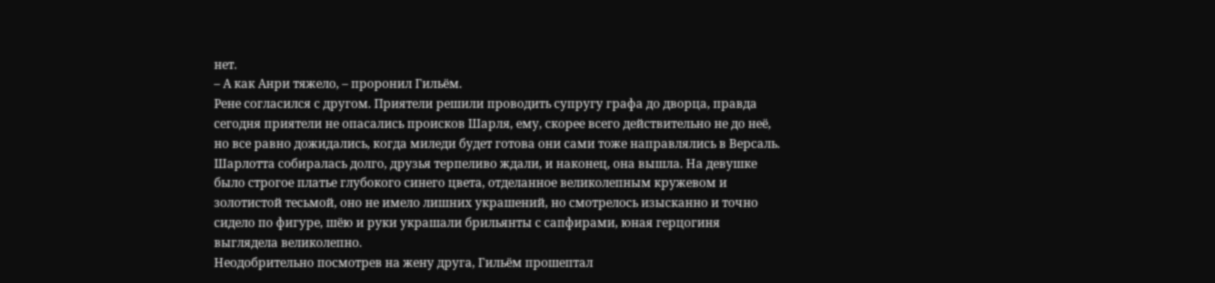нет.
– А как Анри тяжело, – проронил Гильём.
Рене согласился с другом. Приятели решили проводить супругу графа до дворца, правда сегодня приятели не опасались происков Шарля, ему, скорее всего действительно не до неё, но все равно дожидались, когда миледи будет готова они сами тоже направлялись в Версаль. Шарлотта собиралась долго, друзья терпеливо ждали, и наконец, она вышла. На девушке было строгое платье глубокого синего цвета, отделанное великолепным кружевом и золотистой тесьмой, оно не имело лишних украшений, но смотрелось изысканно и точно сидело по фигуре, шёю и руки украшали брильянты с сапфирами, юная герцогиня выглядела великолепно.
Неодобрительно посмотрев на жену друга, Гильём прошептал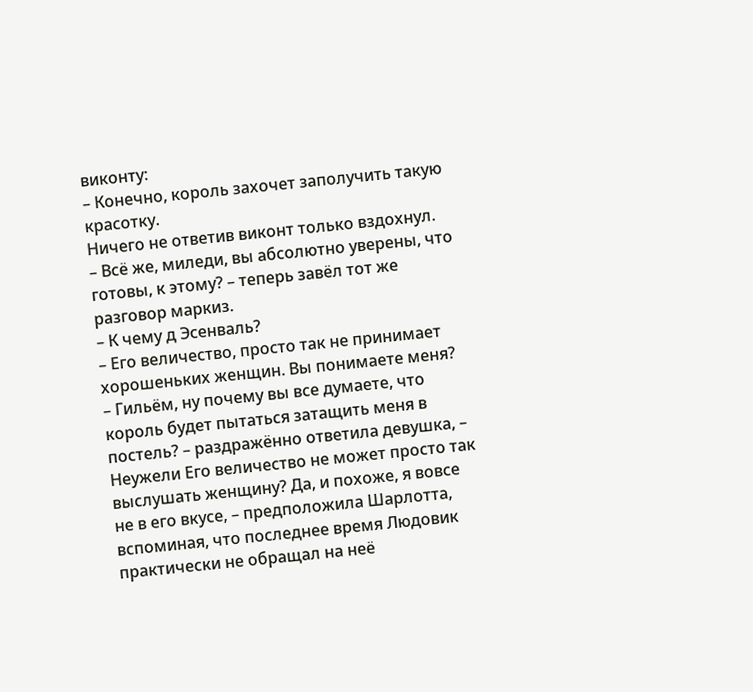виконту:
– Конечно, король захочет заполучить такую красотку.
Ничего не ответив виконт только вздохнул.
– Всё же, миледи, вы абсолютно уверены, что готовы, к этому? – теперь завёл тот же разговор маркиз.
– К чему д Эсенваль?
– Его величество, просто так не принимает хорошеньких женщин. Вы понимаете меня?
– Гильём, ну почему вы все думаете, что король будет пытаться затащить меня в постель? – раздражённо ответила девушка, – Неужели Его величество не может просто так выслушать женщину? Да, и похоже, я вовсе не в его вкусе, – предположила Шарлотта, вспоминая, что последнее время Людовик практически не обращал на неё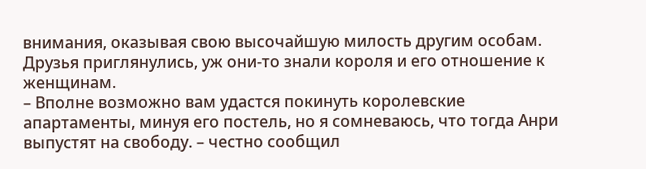внимания, оказывая свою высочайшую милость другим особам.
Друзья приглянулись, уж они-то знали короля и его отношение к женщинам.
– Вполне возможно вам удастся покинуть королевские апартаменты, минуя его постель, но я сомневаюсь, что тогда Анри выпустят на свободу. – честно сообщил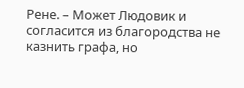Рене. – Может Людовик и согласится из благородства не казнить графа, но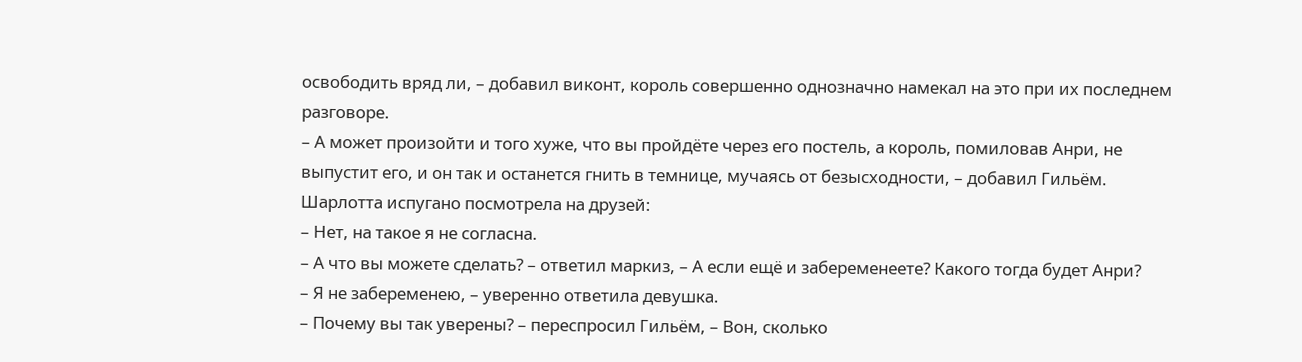освободить вряд ли, – добавил виконт, король совершенно однозначно намекал на это при их последнем разговоре.
– А может произойти и того хуже, что вы пройдёте через его постель, а король, помиловав Анри, не выпустит его, и он так и останется гнить в темнице, мучаясь от безысходности, – добавил Гильём.
Шарлотта испугано посмотрела на друзей:
– Нет, на такое я не согласна.
– А что вы можете сделать? – ответил маркиз, – А если ещё и забеременеете? Какого тогда будет Анри?
– Я не забеременею, – уверенно ответила девушка.
– Почему вы так уверены? – переспросил Гильём, – Вон, сколько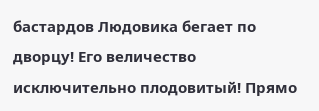бастардов Людовика бегает по дворцу! Его величество исключительно плодовитый! Прямо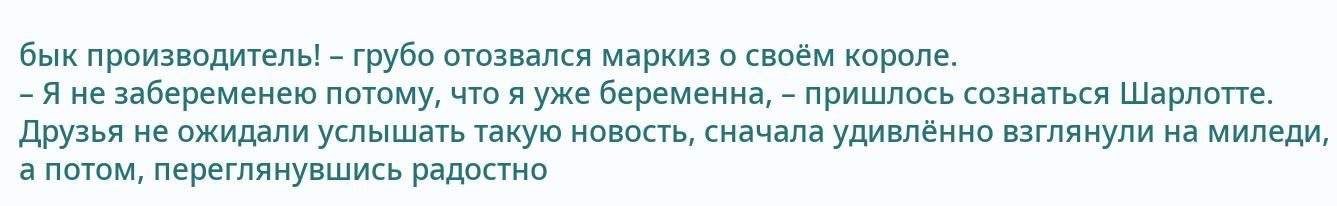бык производитель! – грубо отозвался маркиз о своём короле.
– Я не забеременею потому, что я уже беременна, – пришлось сознаться Шарлотте. Друзья не ожидали услышать такую новость, сначала удивлённо взглянули на миледи, а потом, переглянувшись радостно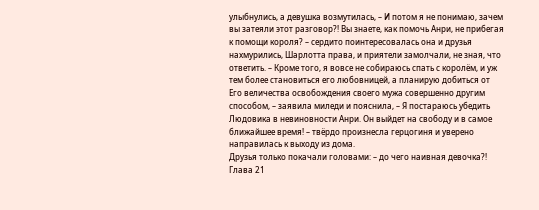улыбнулись, а девушка возмутилась, – И потом я не понимаю, зачем вы затеяли этот разговор?! Вы знаете, как помочь Анри, не прибегая к помощи короля? – сердито поинтересовалась она и друзья нахмурились, Шарлотта права, и приятели замолчали, не зная, что ответить. – Кроме того, я вовсе не собираюсь спать с королём, и уж тем более становиться его любовницей, а планирую добиться от Его величества освобождения своего мужа совершенно другим способом, – заявила миледи и пояснила, – Я постараюсь убедить Людовика в невиновности Анри. Он выйдет на свободу и в самое ближайшее время! – твёрдо произнесла герцогиня и уверено направилась к выходу из дома.
Друзья только покачали головами: – до чего наивная девочка?!
Глава 21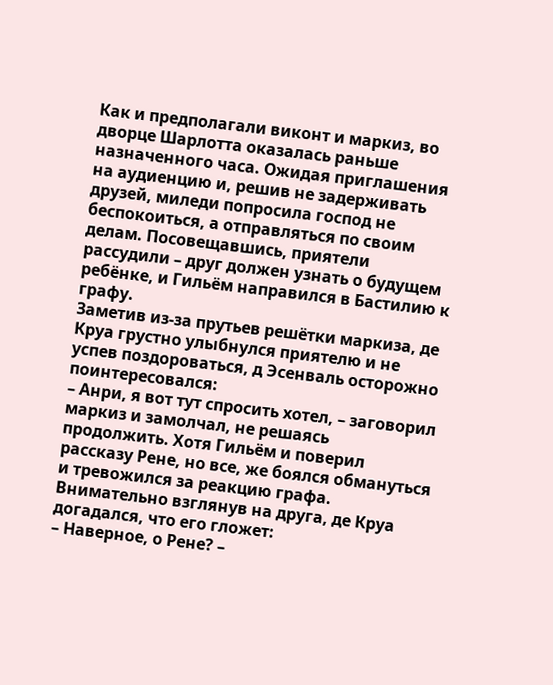Как и предполагали виконт и маркиз, во дворце Шарлотта оказалась раньше назначенного часа. Ожидая приглашения на аудиенцию и, решив не задерживать друзей, миледи попросила господ не беспокоиться, а отправляться по своим делам. Посовещавшись, приятели рассудили – друг должен узнать о будущем ребёнке, и Гильём направился в Бастилию к графу.
Заметив из-за прутьев решётки маркиза, де Круа грустно улыбнулся приятелю и не успев поздороваться, д Эсенваль осторожно поинтересовался:
– Анри, я вот тут спросить хотел, – заговорил маркиз и замолчал, не решаясь продолжить. Хотя Гильём и поверил рассказу Рене, но все, же боялся обмануться и тревожился за реакцию графа.
Внимательно взглянув на друга, де Круа догадался, что его гложет:
– Наверное, о Рене? –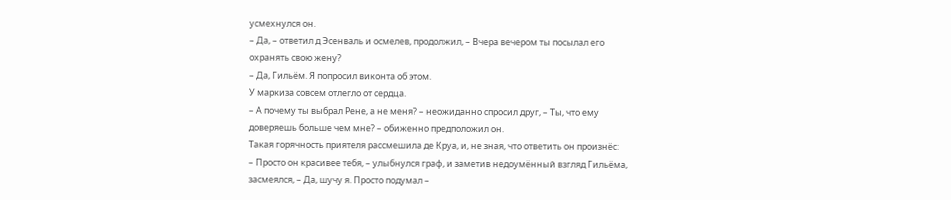усмехнулся он.
– Да, – ответил д Эсенваль и осмелев, продолжил, – Вчера вечером ты посылал его охранять свою жену?
– Да, Гильём. Я попросил виконта об этом.
У маркиза совсем отлегло от сердца.
– А почему ты выбрал Рене, а не меня? – неожиданно спросил друг, – Ты, что ему доверяешь больше чем мне? – обиженно предположил он.
Такая горячность приятеля рассмешила де Круа, и, не зная, что ответить он произнёс:
– Просто он красивее тебя, – улыбнулся граф, и заметив недоумённый взгляд Гильёма, засмеялся, – Да, шучу я. Просто подумал –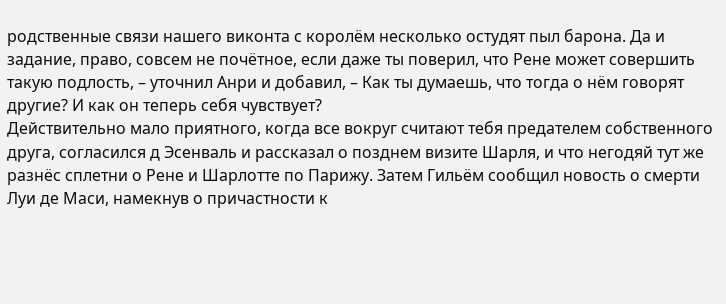родственные связи нашего виконта с королём несколько остудят пыл барона. Да и задание, право, совсем не почётное, если даже ты поверил, что Рене может совершить такую подлость, – уточнил Анри и добавил, – Как ты думаешь, что тогда о нём говорят другие? И как он теперь себя чувствует?
Действительно мало приятного, когда все вокруг считают тебя предателем собственного друга, согласился д Эсенваль и рассказал о позднем визите Шарля, и что негодяй тут же разнёс сплетни о Рене и Шарлотте по Парижу. Затем Гильём сообщил новость о смерти Луи де Маси, намекнув о причастности к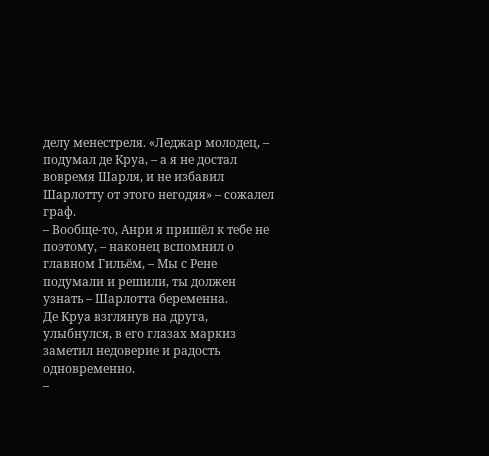делу менестреля. «Леджар молодец, – подумал де Круа, – а я не достал вовремя Шарля, и не избавил Шарлотту от этого негодяя» – сожалел граф.
– Вообще-то, Анри я пришёл к тебе не поэтому, – наконец вспомнил о главном Гильём, – Мы с Рене подумали и решили, ты должен узнать – Шарлотта беременна.
Де Круа взглянув на друга, улыбнулся, в его глазах маркиз заметил недоверие и радость одновременно.
–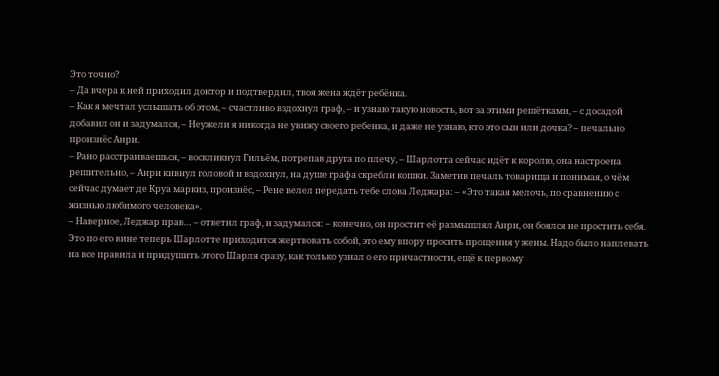Это точно?
– Да вчера к ней приходил доктор и подтвердил, твоя жена ждёт ребёнка.
– Как я мечтал услышать об этом, – счастливо вздохнул граф, – и узнаю такую новость, вот за этими решётками, – с досадой добавил он и задумался, – Неужели я никогда не увижу своего ребенка, и даже не узнаю, кто это сын или дочка? – печально произнёс Анри.
– Рано расстраиваешься, – воскликнул Гильём, потрепав друга по плечу, – Шарлотта сейчас идёт к королю, она настроена решительно, – Анри кивнул головой и вздохнул, на душе графа скребли кошки. Заметив печаль товарища и понимая, о чём сейчас думает де Круа маркиз, произнёс, – Рене велел передать тебе слова Леджара: – «Это такая мелочь, по сравнению с жизнью любимого человека».
– Наверное, Леджар прав… – ответил граф, и задумался: – конечно, он простит её размышлял Анри, он боялся не простить себя. Это по его вине теперь Шарлотте приходится жертвовать собой, это ему впору просить прощения у жены. Надо было наплевать на все правила и придушить этого Шарля сразу, как только узнал о его причастности, ещё к первому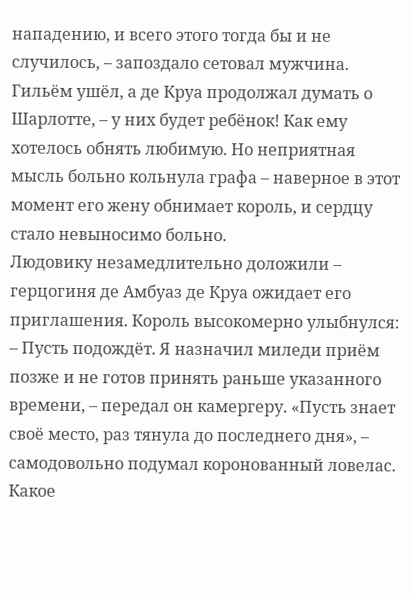нападению, и всего этого тогда бы и не случилось, – запоздало сетовал мужчина. Гильём ушёл, а де Круа продолжал думать о Шарлотте, – у них будет ребёнок! Как ему хотелось обнять любимую. Но неприятная мысль больно кольнула графа – наверное в этот момент его жену обнимает король, и сердцу стало невыносимо больно.
Людовику незамедлительно доложили – герцогиня де Амбуаз де Круа ожидает его приглашения. Король высокомерно улыбнулся:
– Пусть подождёт. Я назначил миледи приём позже и не готов принять раньше указанного времени, – передал он камергеру. «Пусть знает своё место, раз тянула до последнего дня», – самодовольно подумал коронованный ловелас.
Какое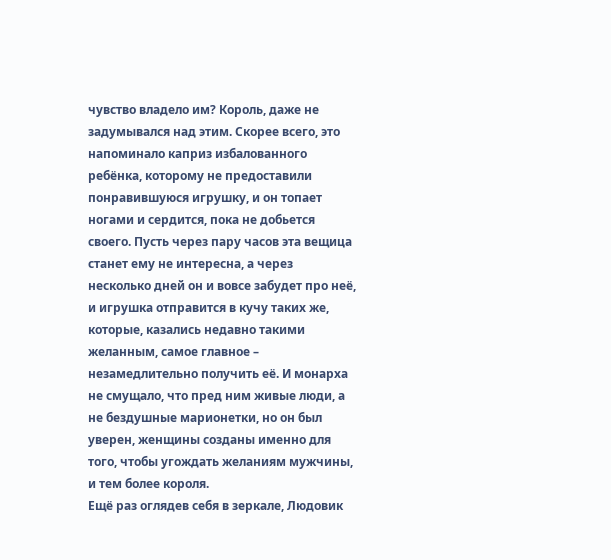чувство владело им? Король, даже не задумывался над этим. Скорее всего, это напоминало каприз избалованного ребёнка, которому не предоставили понравившуюся игрушку, и он топает ногами и сердится, пока не добьется своего. Пусть через пару часов эта вещица станет ему не интересна, а через несколько дней он и вовсе забудет про неё, и игрушка отправится в кучу таких же, которые, казались недавно такими желанным, самое главное – незамедлительно получить её. И монарха не смущало, что пред ним живые люди, а не бездушные марионетки, но он был уверен, женщины созданы именно для того, чтобы угождать желаниям мужчины, и тем более короля.
Ещё раз оглядев себя в зеркале, Людовик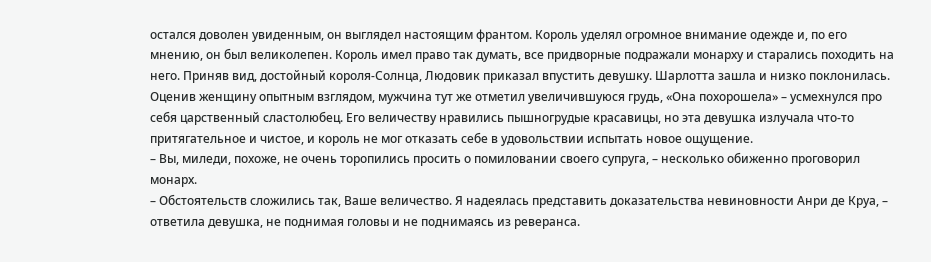остался доволен увиденным, он выглядел настоящим франтом. Король уделял огромное внимание одежде и, по его мнению, он был великолепен. Король имел право так думать, все придворные подражали монарху и старались походить на него. Приняв вид, достойный короля-Солнца, Людовик приказал впустить девушку. Шарлотта зашла и низко поклонилась. Оценив женщину опытным взглядом, мужчина тут же отметил увеличившуюся грудь, «Она похорошела» – усмехнулся про себя царственный сластолюбец. Его величеству нравились пышногрудые красавицы, но эта девушка излучала что-то притягательное и чистое, и король не мог отказать себе в удовольствии испытать новое ощущение.
– Вы, миледи, похоже, не очень торопились просить о помиловании своего супруга, – несколько обиженно проговорил монарх.
– Обстоятельств сложились так, Ваше величество. Я надеялась представить доказательства невиновности Анри де Круа, – ответила девушка, не поднимая головы и не поднимаясь из реверанса.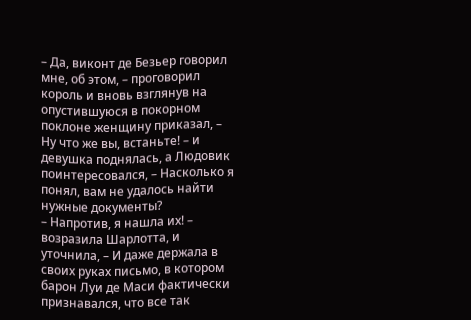– Да, виконт де Безьер говорил мне, об этом, – проговорил король и вновь взглянув на опустившуюся в покорном поклоне женщину приказал, – Ну что же вы, встаньте! – и девушка поднялась, а Людовик поинтересовался, – Насколько я понял, вам не удалось найти нужные документы?
– Напротив, я нашла их! – возразила Шарлотта, и уточнила, – И даже держала в своих руках письмо, в котором барон Луи де Маси фактически признавался, что все так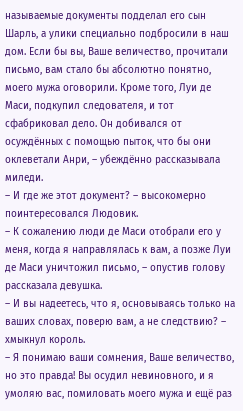называемые документы подделал его сын Шарль, а улики специально подбросили в наш дом. Если бы вы, Ваше величество, прочитали письмо, вам стало бы абсолютно понятно, моего мужа оговорили. Кроме того, Луи де Маси, подкупил следователя, и тот сфабриковал дело. Он добивался от осуждённых с помощью пыток, что бы они оклеветали Анри, – убеждённо рассказывала миледи.
– И где же этот документ? – высокомерно поинтересовался Людовик.
– К сожалению люди де Маси отобрали его у меня, когда я направлялась к вам, а позже Луи де Маси уничтожил письмо, – опустив голову рассказала девушка.
– И вы надеетесь, что я, основываясь только на ваших словах, поверю вам, а не следствию? – хмыкнул король.
– Я понимаю ваши сомнения, Ваше величество, но это правда! Вы осудил невиновного, и я умоляю вас, помиловать моего мужа и ещё раз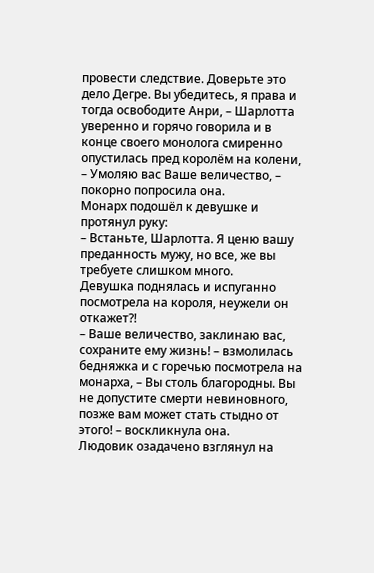провести следствие. Доверьте это дело Дегре. Вы убедитесь, я права и тогда освободите Анри, – Шарлотта уверенно и горячо говорила и в конце своего монолога смиренно опустилась пред королём на колени, – Умоляю вас Ваше величество, – покорно попросила она.
Монарх подошёл к девушке и протянул руку:
– Встаньте, Шарлотта. Я ценю вашу преданность мужу, но все, же вы требуете слишком много.
Девушка поднялась и испуганно посмотрела на короля, неужели он откажет?!
– Ваше величество, заклинаю вас, сохраните ему жизнь! – взмолилась бедняжка и с горечью посмотрела на монарха, – Вы столь благородны. Вы не допустите смерти невиновного, позже вам может стать стыдно от этого! – воскликнула она.
Людовик озадачено взглянул на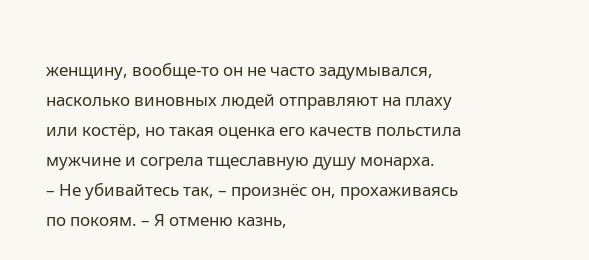женщину, вообще-то он не часто задумывался, насколько виновных людей отправляют на плаху или костёр, но такая оценка его качеств польстила мужчине и согрела тщеславную душу монарха.
– Не убивайтесь так, – произнёс он, прохаживаясь по покоям. – Я отменю казнь,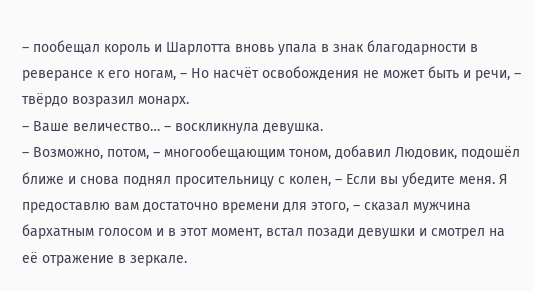– пообещал король и Шарлотта вновь упала в знак благодарности в реверансе к его ногам, – Но насчёт освобождения не может быть и речи, – твёрдо возразил монарх.
– Ваше величество… – воскликнула девушка.
– Возможно, потом, – многообещающим тоном, добавил Людовик, подошёл ближе и снова поднял просительницу с колен, – Если вы убедите меня. Я предоставлю вам достаточно времени для этого, – сказал мужчина бархатным голосом и в этот момент, встал позади девушки и смотрел на её отражение в зеркале.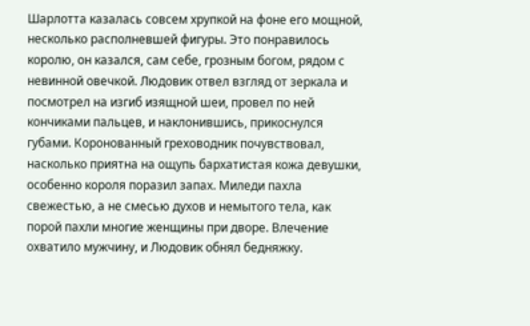Шарлотта казалась совсем хрупкой на фоне его мощной, несколько располневшей фигуры. Это понравилось королю, он казался, сам себе, грозным богом, рядом с невинной овечкой. Людовик отвел взгляд от зеркала и посмотрел на изгиб изящной шеи, провел по ней кончиками пальцев, и наклонившись, прикоснулся губами. Коронованный греховодник почувствовал, насколько приятна на ощупь бархатистая кожа девушки, особенно короля поразил запах. Миледи пахла свежестью, а не смесью духов и немытого тела, как порой пахли многие женщины при дворе. Влечение охватило мужчину, и Людовик обнял бедняжку.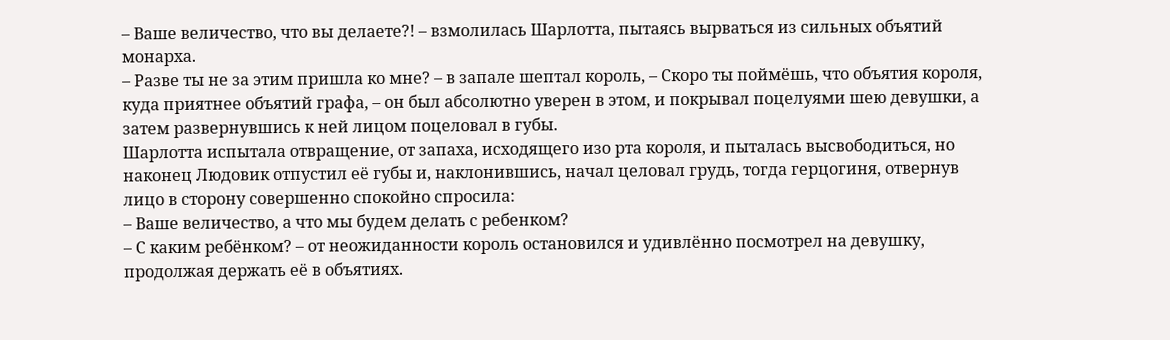– Ваше величество, что вы делаете?! – взмолилась Шарлотта, пытаясь вырваться из сильных объятий монарха.
– Разве ты не за этим пришла ко мне? – в запале шептал король, – Скоро ты поймёшь, что объятия короля, куда приятнее объятий графа, – он был абсолютно уверен в этом, и покрывал поцелуями шею девушки, а затем развернувшись к ней лицом поцеловал в губы.
Шарлотта испытала отвращение, от запаха, исходящего изо рта короля, и пыталась высвободиться, но наконец Людовик отпустил её губы и, наклонившись, начал целовал грудь, тогда герцогиня, отвернув лицо в сторону совершенно спокойно спросила:
– Ваше величество, а что мы будем делать с ребенком?
– С каким ребёнком? – от неожиданности король остановился и удивлённо посмотрел на девушку, продолжая держать её в объятиях.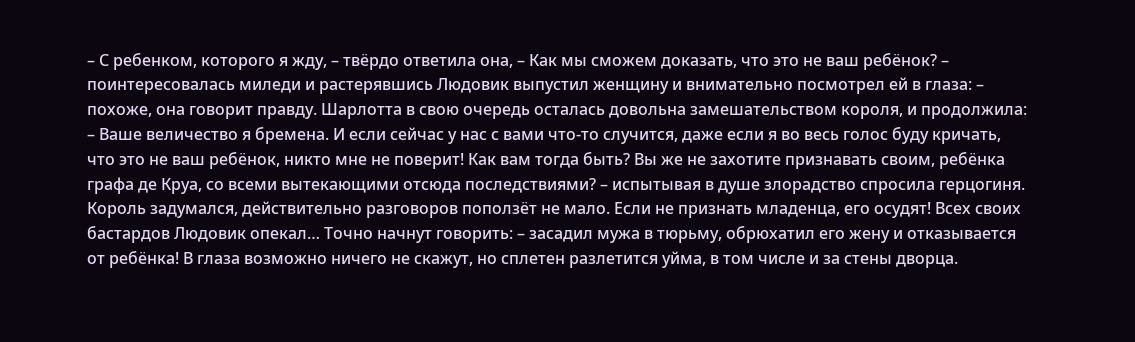– С ребенком, которого я жду, – твёрдо ответила она, – Как мы сможем доказать, что это не ваш ребёнок? – поинтересовалась миледи и растерявшись Людовик выпустил женщину и внимательно посмотрел ей в глаза: – похоже, она говорит правду. Шарлотта в свою очередь осталась довольна замешательством короля, и продолжила: – Ваше величество я бремена. И если сейчас у нас с вами что-то случится, даже если я во весь голос буду кричать, что это не ваш ребёнок, никто мне не поверит! Как вам тогда быть? Вы же не захотите признавать своим, ребёнка графа де Круа, со всеми вытекающими отсюда последствиями? – испытывая в душе злорадство спросила герцогиня.
Король задумался, действительно разговоров поползёт не мало. Если не признать младенца, его осудят! Всех своих бастардов Людовик опекал… Точно начнут говорить: – засадил мужа в тюрьму, обрюхатил его жену и отказывается от ребёнка! В глаза возможно ничего не скажут, но сплетен разлетится уйма, в том числе и за стены дворца.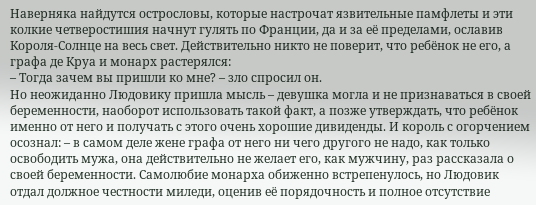Наверняка найдутся острословы, которые настрочат язвительные памфлеты и эти колкие четверостишия начнут гулять по Франции, да и за её пределами, ославив Короля-Солнце на весь свет. Действительно никто не поверит, что ребёнок не его, а графа де Круа и монарх растерялся:
– Тогда зачем вы пришли ко мне? – зло спросил он.
Но неожиданно Людовику пришла мысль – девушка могла и не признаваться в своей беременности, наоборот использовать такой факт, а позже утверждать, что ребёнок именно от него и получать с этого очень хорошие дивиденды. И король с огорчением осознал: – в самом деле жене графа от него ни чего другого не надо, как только освободить мужа, она действительно не желает его, как мужчину, раз рассказала о своей беременности. Самолюбие монарха обиженно встрепенулось, но Людовик отдал должное честности миледи, оценив её порядочность и полное отсутствие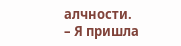алчности.
– Я пришла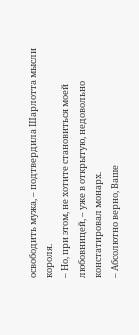освободить мужа, – подтвердила Шарлотта мысли короля.
– Но, при этом, не хотите становиться моей любовницей, – уже в открытую, недовольно констатировал монарх.
– Абсолютно верно, Ваше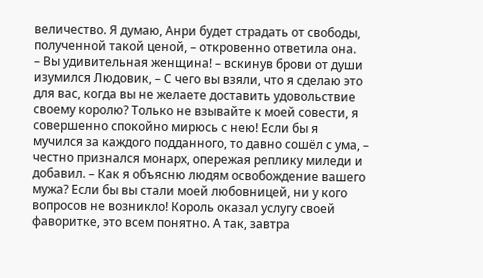величество. Я думаю, Анри будет страдать от свободы, полученной такой ценой, – откровенно ответила она.
– Вы удивительная женщина! – вскинув брови от души изумился Людовик, – С чего вы взяли, что я сделаю это для вас, когда вы не желаете доставить удовольствие своему королю? Только не взывайте к моей совести, я совершенно спокойно мирюсь с нею! Если бы я мучился за каждого подданного, то давно сошёл с ума, – честно признался монарх, опережая реплику миледи и добавил. – Как я объясню людям освобождение вашего мужа? Если бы вы стали моей любовницей, ни у кого вопросов не возникло! Король оказал услугу своей фаворитке, это всем понятно. А так, завтра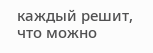каждый решит, что можно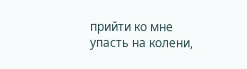прийти ко мне упасть на колени,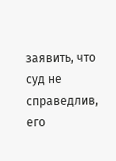заявить, что суд не справедлив, его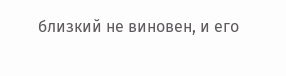близкий не виновен, и его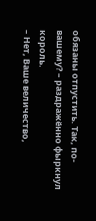обязаны отпустить. Так, по-вашему? – раздражённо фыркнул король.
– Нет, Ваше величество,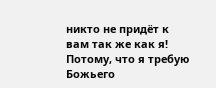никто не придёт к вам так же как я! Потому, что я требую Божьего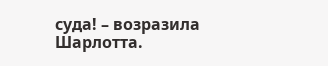суда! – возразила Шарлотта.